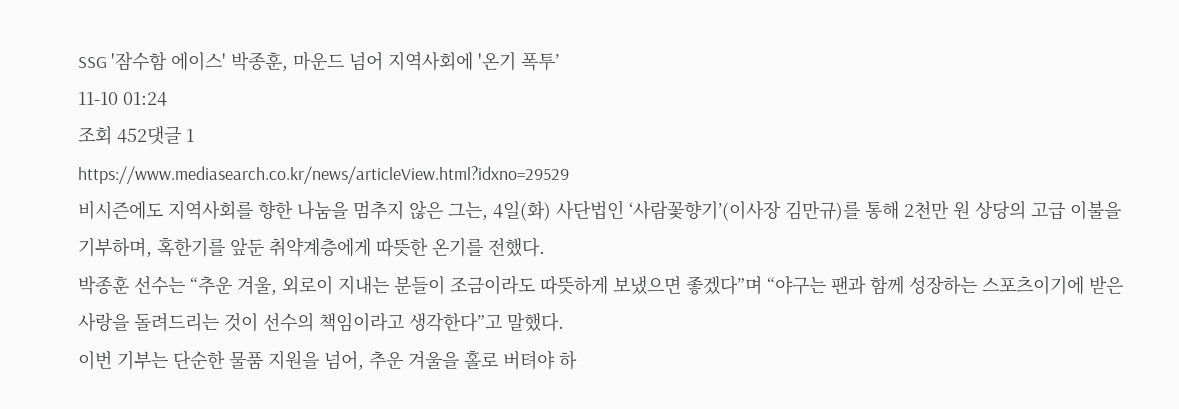SSG '잠수함 에이스' 박종훈, 마운드 넘어 지역사회에 '온기 폭투’
11-10 01:24
조회 452댓글 1
https://www.mediasearch.co.kr/news/articleView.html?idxno=29529
비시즌에도 지역사회를 향한 나눔을 멈추지 않은 그는, 4일(화) 사단법인 ‘사람꽃향기’(이사장 김만규)를 통해 2천만 원 상당의 고급 이불을 기부하며, 혹한기를 앞둔 취약계층에게 따뜻한 온기를 전했다.
박종훈 선수는 “추운 겨울, 외로이 지내는 분들이 조금이라도 따뜻하게 보냈으면 좋겠다”며 “야구는 팬과 함께 성장하는 스포츠이기에 받은 사랑을 돌려드리는 것이 선수의 책임이라고 생각한다”고 말했다.
이번 기부는 단순한 물품 지원을 넘어, 추운 겨울을 홀로 버텨야 하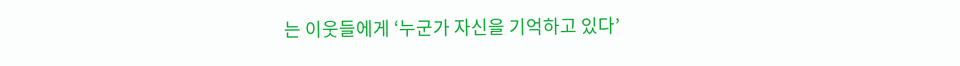는 이웃들에게 ‘누군가 자신을 기억하고 있다’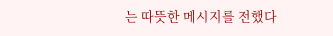는 따뜻한 메시지를 전했다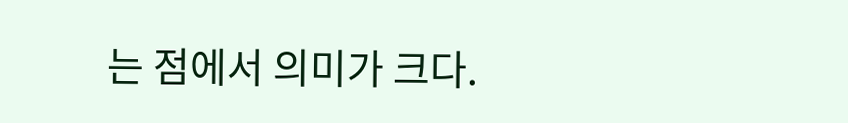는 점에서 의미가 크다.